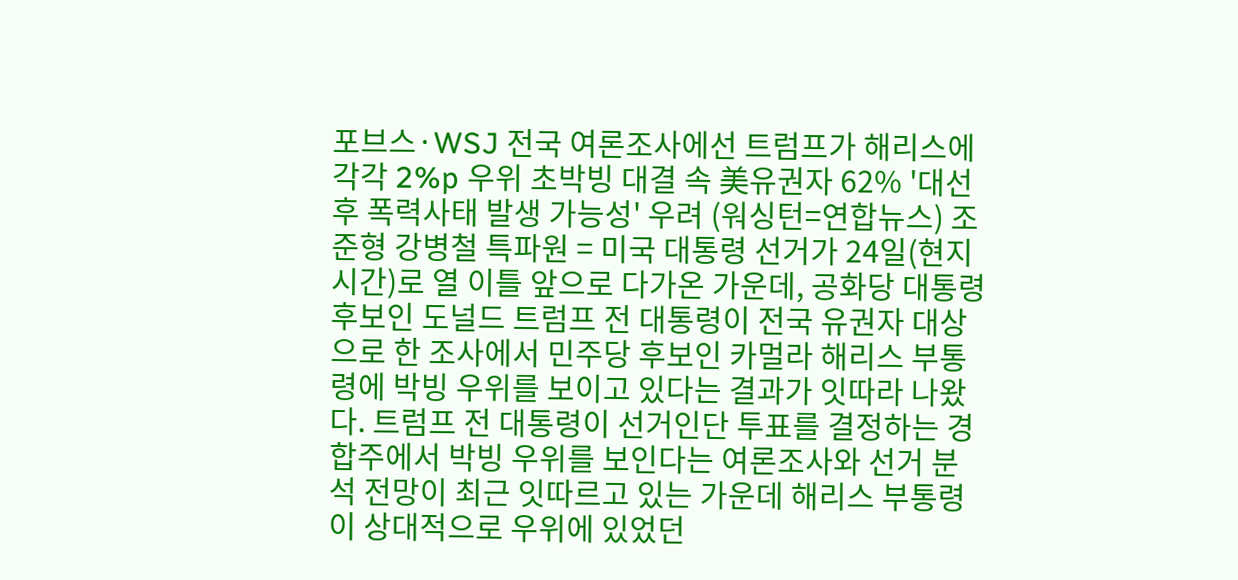포브스·WSJ 전국 여론조사에선 트럼프가 해리스에 각각 2%p 우위 초박빙 대결 속 美유권자 62% '대선 후 폭력사태 발생 가능성' 우려 (워싱턴=연합뉴스) 조준형 강병철 특파원 = 미국 대통령 선거가 24일(현지시간)로 열 이틀 앞으로 다가온 가운데, 공화당 대통령 후보인 도널드 트럼프 전 대통령이 전국 유권자 대상으로 한 조사에서 민주당 후보인 카멀라 해리스 부통령에 박빙 우위를 보이고 있다는 결과가 잇따라 나왔다. 트럼프 전 대통령이 선거인단 투표를 결정하는 경합주에서 박빙 우위를 보인다는 여론조사와 선거 분석 전망이 최근 잇따르고 있는 가운데 해리스 부통령이 상대적으로 우위에 있었던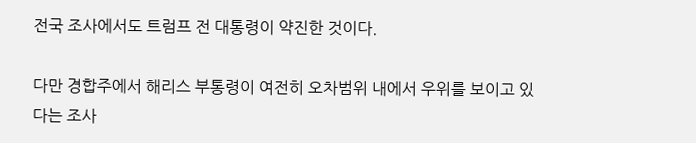전국 조사에서도 트럼프 전 대통령이 약진한 것이다.

다만 경합주에서 해리스 부통령이 여전히 오차범위 내에서 우위를 보이고 있다는 조사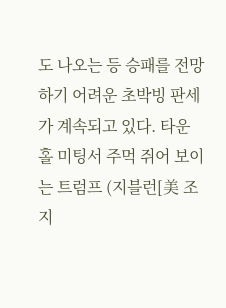도 나오는 등 승패를 전망하기 어려운 초박빙 판세가 계속되고 있다. 타운홀 미팅서 주먹 쥐어 보이는 트럼프 (지블런[美 조지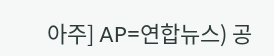아주] AP=연합뉴스) 공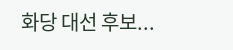화당 대선 후보...